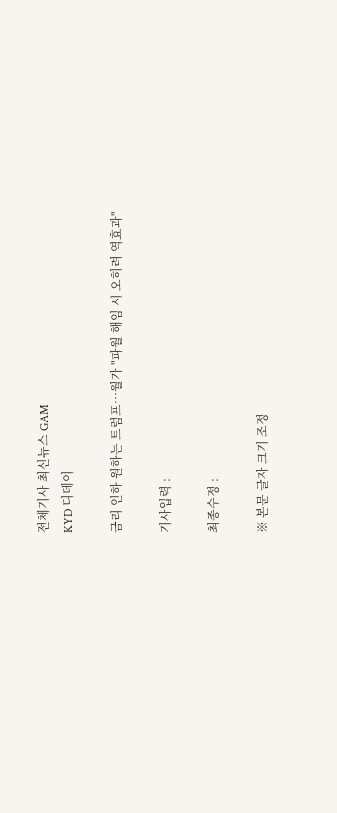전체기사 최신뉴스 GAM
KYD 디데이

금리 인하 원하는 트럼프…월가 "파월 해임 시 오히려 역효과"

기사입력 :

최종수정 :

※ 본문 글자 크기 조정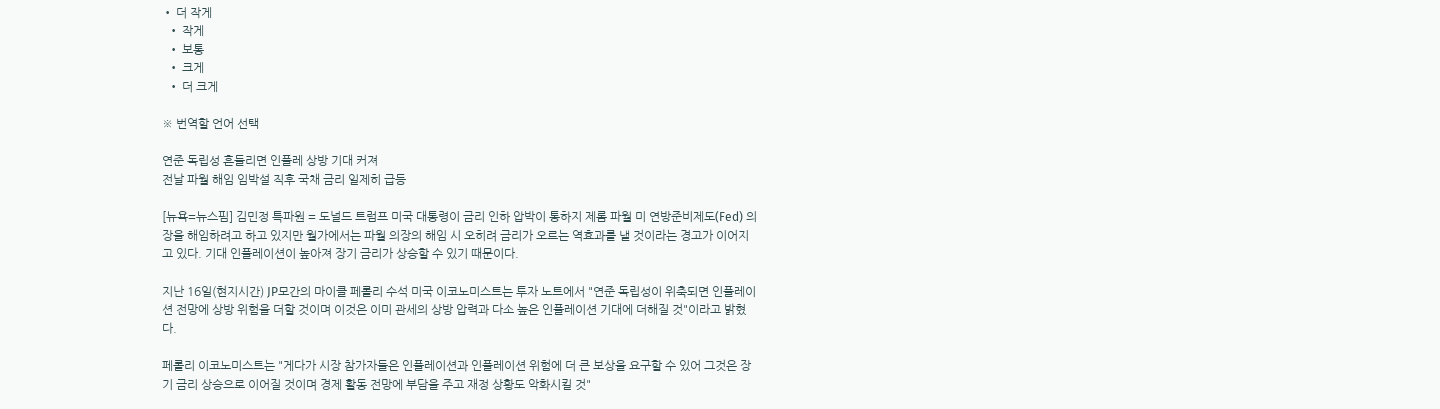• 더 작게
  • 작게
  • 보통
  • 크게
  • 더 크게

※ 번역할 언어 선택

연준 독립성 흔들리면 인플레 상방 기대 커져
전날 파월 해임 임박설 직후 국채 금리 일제히 급등

[뉴욕=뉴스핌] 김민정 특파원 = 도널드 트럼프 미국 대통령이 금리 인하 압박이 통하지 제롬 파월 미 연방준비제도(Fed) 의장을 해임하려고 하고 있지만 월가에서는 파월 의장의 해임 시 오히려 금리가 오르는 역효과를 낼 것이라는 경고가 이어지고 있다. 기대 인플레이션이 높아져 장기 금리가 상승할 수 있기 때문이다.

지난 16일(현지시간) JP모간의 마이클 페롤리 수석 미국 이코노미스트는 투자 노트에서 "연준 독립성이 위축되면 인플레이션 전망에 상방 위험을 더할 것이며 이것은 이미 관세의 상방 압력과 다소 높은 인플레이션 기대에 더해질 것"이라고 밝혔다.

페롤리 이코노미스트는 "게다가 시장 참가자들은 인플레이션과 인플레이션 위험에 더 큰 보상을 요구할 수 있어 그것은 장기 금리 상승으로 이어질 것이며 경제 활동 전망에 부담을 주고 재정 상황도 악화시킬 것"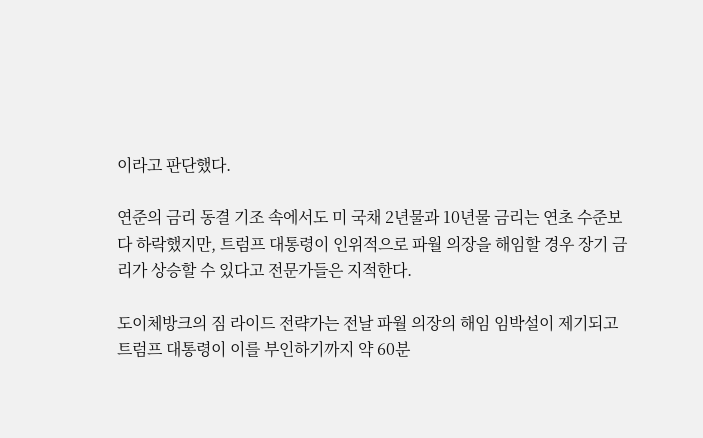이라고 판단했다.

연준의 금리 동결 기조 속에서도 미 국채 2년물과 10년물 금리는 연초 수준보다 하락했지만, 트럼프 대통령이 인위적으로 파월 의장을 해임할 경우 장기 금리가 상승할 수 있다고 전문가들은 지적한다.

도이체방크의 짐 라이드 전략가는 전날 파월 의장의 해임 임박설이 제기되고 트럼프 대통령이 이를 부인하기까지 약 60분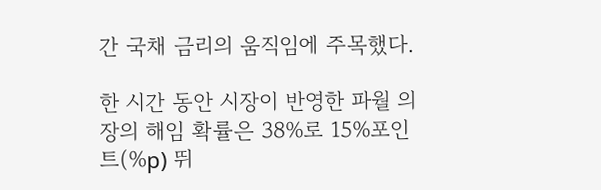간 국채 금리의 움직임에 주목했다.

한 시간 동안 시장이 반영한 파월 의장의 해임 확률은 38%로 15%포인트(%p) 뛰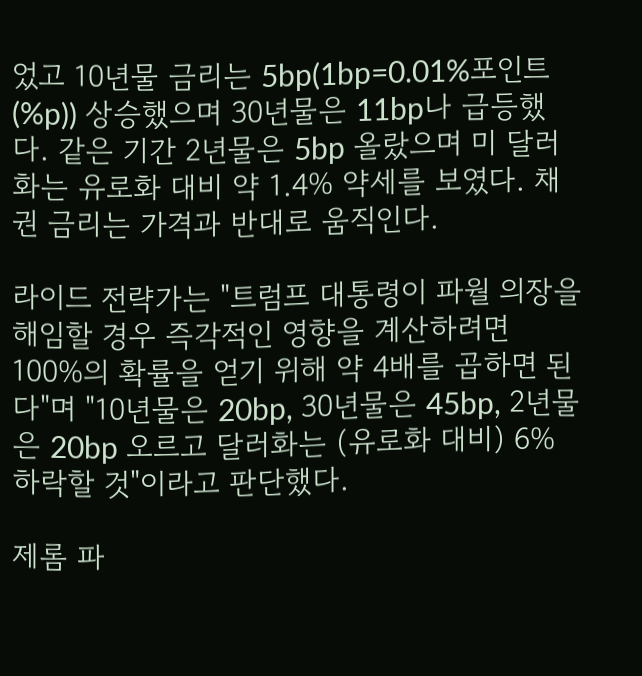었고 10년물 금리는 5bp(1bp=0.01%포인트(%p)) 상승했으며 30년물은 11bp나 급등했다. 같은 기간 2년물은 5bp 올랐으며 미 달러화는 유로화 대비 약 1.4% 약세를 보였다. 채권 금리는 가격과 반대로 움직인다.

라이드 전략가는 "트럼프 대통령이 파월 의장을 해임할 경우 즉각적인 영향을 계산하려면 100%의 확률을 얻기 위해 약 4배를 곱하면 된다"며 "10년물은 20bp, 30년물은 45bp, 2년물은 20bp 오르고 달러화는 (유로화 대비) 6% 하락할 것"이라고 판단했다.

제롬 파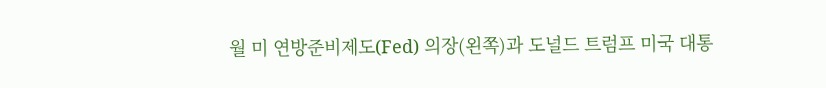월 미 연방준비제도(Fed) 의장(왼쪽)과 도널드 트럼프 미국 대통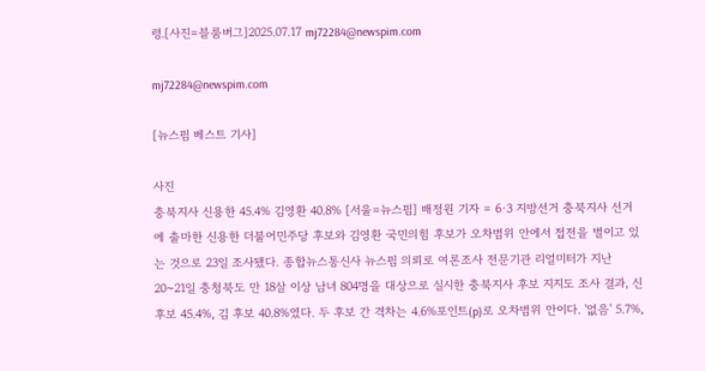령.[사진=블룸버그]2025.07.17 mj72284@newspim.com

mj72284@newspim.com

[뉴스핌 베스트 기사]

사진
충북지사 신용한 45.4% 김영환 40.8% [서울=뉴스핌] 배정원 기자 = 6·3 지방선거 충북지사 선거에 출마한 신용한 더불어민주당 후보와 김영환 국민의힘 후보가 오차범위 안에서 접전을 벌이고 있는 것으로 23일 조사됐다. 종합뉴스통신사 뉴스핌 의뢰로 여론조사 전문기관 리얼미터가 지난 20~21일 충청북도 만 18살 이상 남녀 804명을 대상으로 실시한 충북지사 후보 지지도 조사 결과, 신 후보 45.4%, 김 후보 40.8%였다. 두 후보 간 격차는 4.6%포인트(p)로 오차범위 안이다. '없음' 5.7%,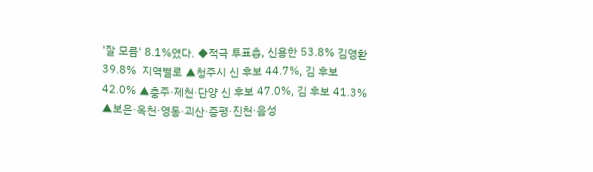'잘 모름' 8.1%였다. ◆적극 투표층, 신용한 53.8% 김영환 39.8%  지역별로 ▲청주시 신 후보 44.7%, 김 후보 42.0% ▲충주·제천·단양 신 후보 47.0%, 김 후보 41.3% ▲보은·옥천·영동·괴산·증평·진천·음성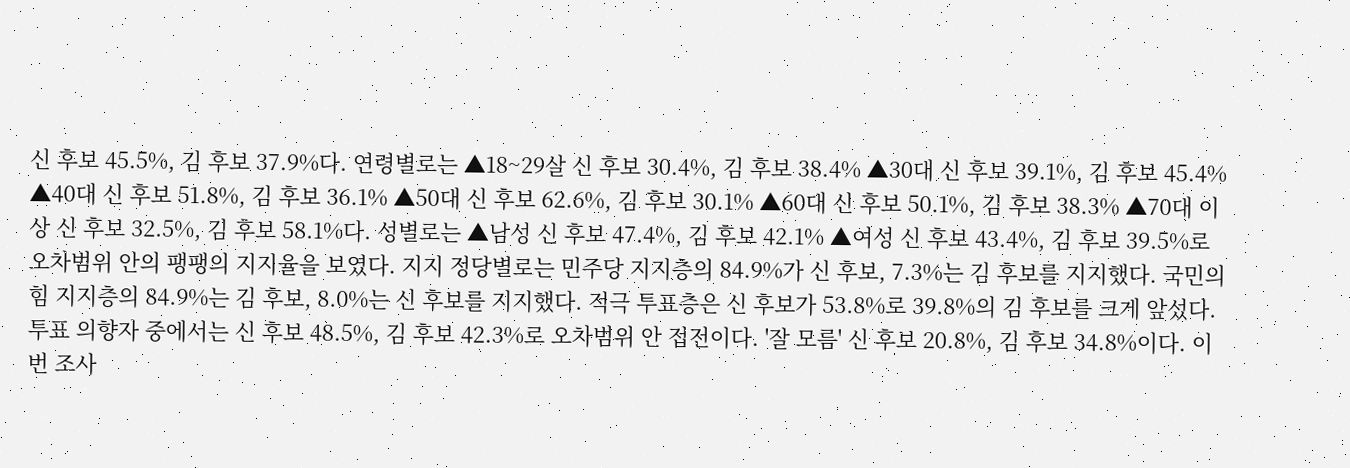신 후보 45.5%, 김 후보 37.9%다. 연령별로는 ▲18~29살 신 후보 30.4%, 김 후보 38.4% ▲30대 신 후보 39.1%, 김 후보 45.4% ▲40대 신 후보 51.8%, 김 후보 36.1% ▲50대 신 후보 62.6%, 김 후보 30.1% ▲60대 신 후보 50.1%, 김 후보 38.3% ▲70대 이상 신 후보 32.5%, 김 후보 58.1%다. 성별로는 ▲남성 신 후보 47.4%, 김 후보 42.1% ▲여성 신 후보 43.4%, 김 후보 39.5%로 오차범위 안의 팽팽의 지지율을 보였다. 지지 정당별로는 민주당 지지층의 84.9%가 신 후보, 7.3%는 김 후보를 지지했다. 국민의힘 지지층의 84.9%는 김 후보, 8.0%는 신 후보를 지지했다. 적극 투표층은 신 후보가 53.8%로 39.8%의 김 후보를 크게 앞섰다. 투표 의향자 중에서는 신 후보 48.5%, 김 후보 42.3%로 오차범위 안 접전이다. '잘 모름' 신 후보 20.8%, 김 후보 34.8%이다. 이번 조사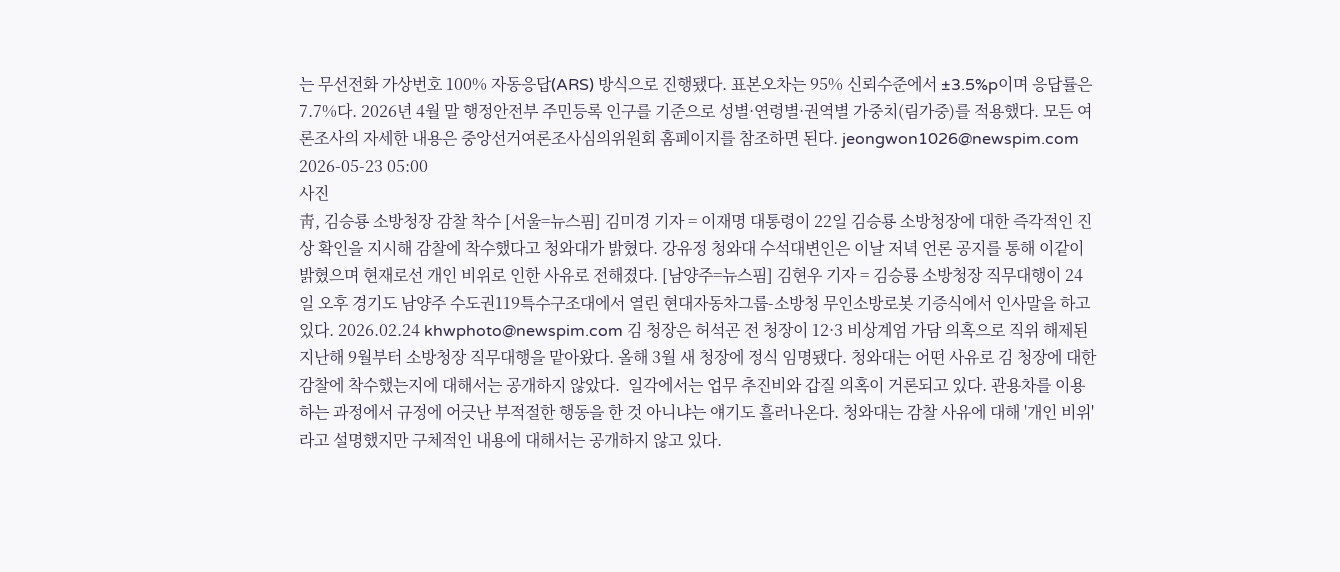는 무선전화 가상번호 100% 자동응답(ARS) 방식으로 진행됐다. 표본오차는 95% 신뢰수준에서 ±3.5%p이며 응답률은 7.7%다. 2026년 4월 말 행정안전부 주민등록 인구를 기준으로 성별·연령별·권역별 가중치(림가중)를 적용했다. 모든 여론조사의 자세한 내용은 중앙선거여론조사심의위원회 홈페이지를 참조하면 된다. jeongwon1026@newspim.com 2026-05-23 05:00
사진
靑, 김승룡 소방청장 감찰 착수 [서울=뉴스핌] 김미경 기자 = 이재명 대통령이 22일 김승룡 소방청장에 대한 즉각적인 진상 확인을 지시해 감찰에 착수했다고 청와대가 밝혔다. 강유정 청와대 수석대변인은 이날 저녁 언론 공지를 통해 이같이 밝혔으며 현재로선 개인 비위로 인한 사유로 전해졌다. [남양주=뉴스핌] 김현우 기자 = 김승룡 소방청장 직무대행이 24일 오후 경기도 남양주 수도권119특수구조대에서 열린 현대자동차그룹-소방청 무인소방로봇 기증식에서 인사말을 하고 있다. 2026.02.24 khwphoto@newspim.com 김 청장은 허석곤 전 청장이 12·3 비상계엄 가담 의혹으로 직위 해제된 지난해 9월부터 소방청장 직무대행을 맡아왔다. 올해 3월 새 청장에 정식 임명됐다. 청와대는 어떤 사유로 김 청장에 대한 감찰에 착수했는지에 대해서는 공개하지 않았다.  일각에서는 업무 추진비와 갑질 의혹이 거론되고 있다. 관용차를 이용하는 과정에서 규정에 어긋난 부적절한 행동을 한 것 아니냐는 얘기도 흘러나온다. 청와대는 감찰 사유에 대해 '개인 비위'라고 설명했지만 구체적인 내용에 대해서는 공개하지 않고 있다.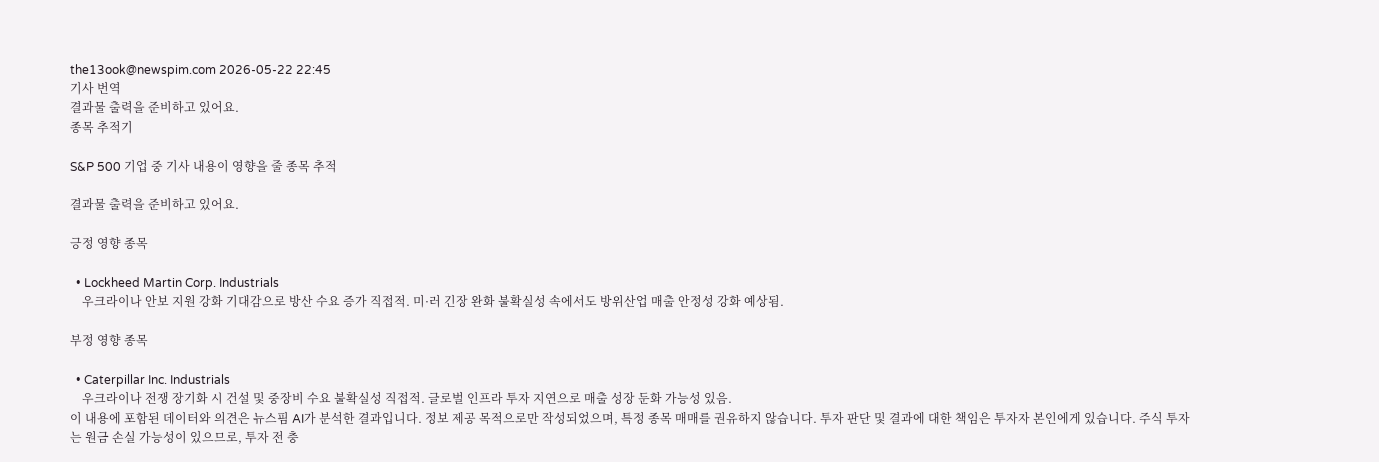the13ook@newspim.com 2026-05-22 22:45
기사 번역
결과물 출력을 준비하고 있어요.
종목 추적기

S&P 500 기업 중 기사 내용이 영향을 줄 종목 추적

결과물 출력을 준비하고 있어요.

긍정 영향 종목

  • Lockheed Martin Corp. Industrials
    우크라이나 안보 지원 강화 기대감으로 방산 수요 증가 직접적. 미·러 긴장 완화 불확실성 속에서도 방위산업 매출 안정성 강화 예상됨.

부정 영향 종목

  • Caterpillar Inc. Industrials
    우크라이나 전쟁 장기화 시 건설 및 중장비 수요 불확실성 직접적. 글로벌 인프라 투자 지연으로 매출 성장 둔화 가능성 있음.
이 내용에 포함된 데이터와 의견은 뉴스핌 AI가 분석한 결과입니다. 정보 제공 목적으로만 작성되었으며, 특정 종목 매매를 권유하지 않습니다. 투자 판단 및 결과에 대한 책임은 투자자 본인에게 있습니다. 주식 투자는 원금 손실 가능성이 있으므로, 투자 전 충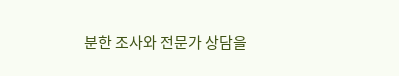분한 조사와 전문가 상담을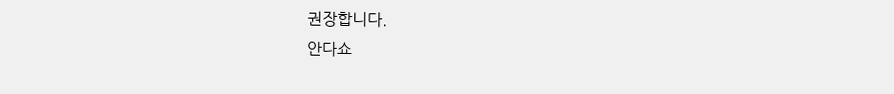권장합니다.
안다쇼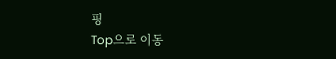핑
Top으로 이동